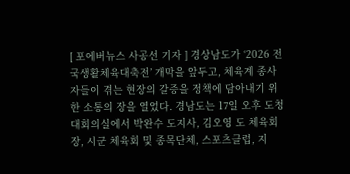[ 포에버뉴스 사공선 기자 ] 경상남도가 ‘2026 전국생활체육대축전’ 개막을 앞두고, 체육계 종사자들이 겪는 현장의 갈증을 정책에 담아내기 위한 소통의 장을 열었다. 경남도는 17일 오후 도청 대회의실에서 박완수 도지사, 김오영 도 체육회장, 시군 체육회 및 종목단체, 스포츠클럽, 지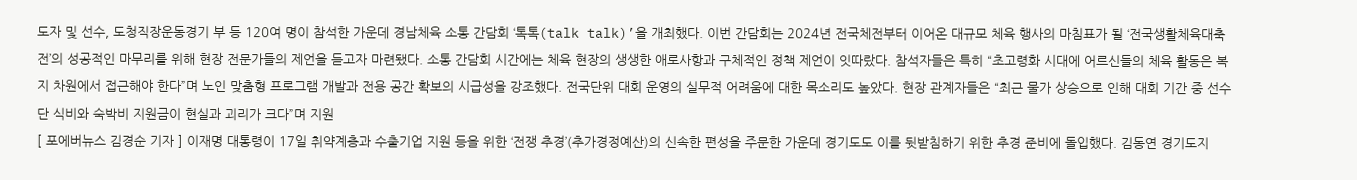도자 및 선수, 도청직장운동경기 부 등 120여 명이 참석한 가운데 경남체육 소통 간담회 ‘톡톡(talk talk)’을 개최했다. 이번 간담회는 2024년 전국체전부터 이어온 대규모 체육 행사의 마침표가 될 ‘전국생활체육대축전’의 성공적인 마무리를 위해 현장 전문가들의 제언을 듣고자 마련됐다. 소통 간담회 시간에는 체육 현장의 생생한 애로사항과 구체적인 정책 제언이 잇따랐다. 참석자들은 특히 “초고령화 시대에 어르신들의 체육 활동은 복지 차원에서 접근해야 한다”며 노인 맞춤형 프로그램 개발과 전용 공간 확보의 시급성을 강조했다. 전국단위 대회 운영의 실무적 어려움에 대한 목소리도 높았다. 현장 관계자들은 “최근 물가 상승으로 인해 대회 기간 중 선수단 식비와 숙박비 지원금이 현실과 괴리가 크다”며 지원
[ 포에버뉴스 김경순 기자 ] 이재명 대통령이 17일 취약계층과 수출기업 지원 등을 위한 ‘전쟁 추경’(추가경정예산)의 신속한 편성을 주문한 가운데 경기도도 이를 뒷받침하기 위한 추경 준비에 돌입했다. 김동연 경기도지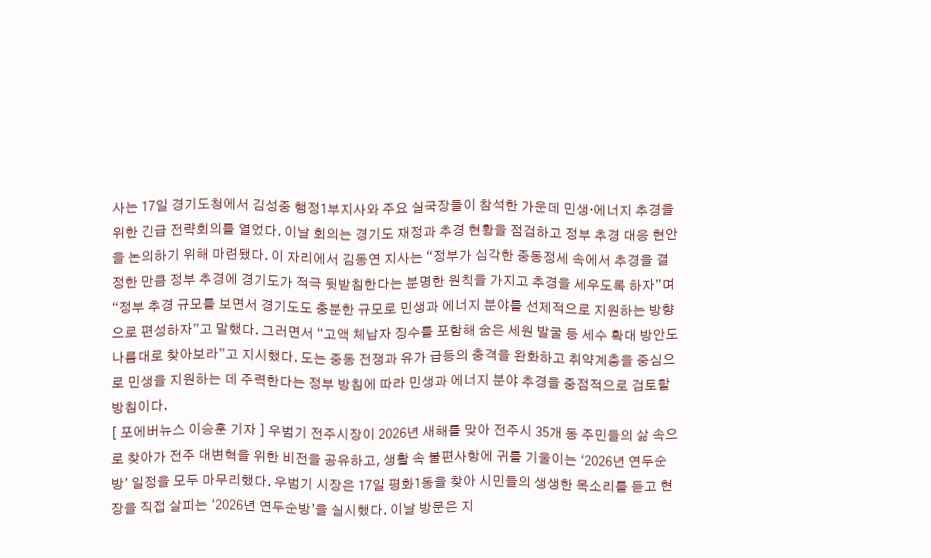사는 17일 경기도청에서 김성중 행정1부지사와 주요 실국장들이 참석한 가운데 민생·에너지 추경을 위한 긴급 전략회의를 열었다. 이날 회의는 경기도 재정과 추경 현황을 점검하고 정부 추경 대응 현안을 논의하기 위해 마련됐다. 이 자리에서 김동연 지사는 “정부가 심각한 중동정세 속에서 추경을 결정한 만큼 정부 추경에 경기도가 적극 뒷받침한다는 분명한 원칙을 가지고 추경을 세우도록 하자”며 “정부 추경 규모를 보면서 경기도도 충분한 규모로 민생과 에너지 분야를 선제적으로 지원하는 방향으로 편성하자”고 말했다. 그러면서 “고액 체납자 징수를 포함해 숨은 세원 발굴 등 세수 확대 방안도 나름대로 찾아보라”고 지시했다. 도는 중동 전쟁과 유가 급등의 충격을 완화하고 취약계층을 중심으로 민생을 지원하는 데 주력한다는 정부 방침에 따라 민생과 에너지 분야 추경을 중점적으로 검토할 방침이다.
[ 포에버뉴스 이승훈 기자 ] 우범기 전주시장이 2026년 새해를 맞아 전주시 35개 동 주민들의 삶 속으로 찾아가 전주 대변혁을 위한 비전을 공유하고, 생활 속 불편사항에 귀를 기울이는 ‘2026년 연두순방’ 일정을 모두 마무리했다. 우범기 시장은 17일 평화1동을 찾아 시민들의 생생한 목소리를 듣고 현장을 직접 살피는 ‘2026년 연두순방’을 실시했다. 이날 방문은 지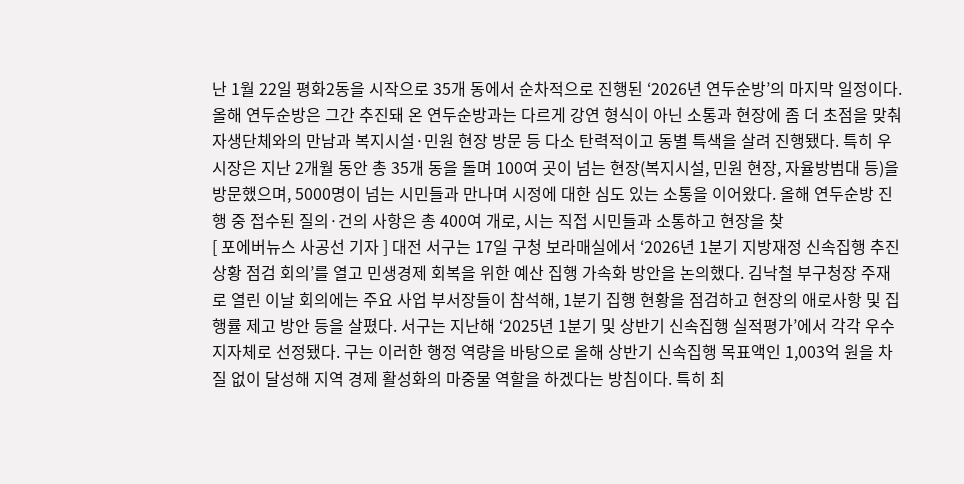난 1월 22일 평화2동을 시작으로 35개 동에서 순차적으로 진행된 ‘2026년 연두순방’의 마지막 일정이다. 올해 연두순방은 그간 추진돼 온 연두순방과는 다르게 강연 형식이 아닌 소통과 현장에 좀 더 초점을 맞춰 자생단체와의 만남과 복지시설·민원 현장 방문 등 다소 탄력적이고 동별 특색을 살려 진행됐다. 특히 우 시장은 지난 2개월 동안 총 35개 동을 돌며 100여 곳이 넘는 현장(복지시설, 민원 현장, 자율방범대 등)을 방문했으며, 5000명이 넘는 시민들과 만나며 시정에 대한 심도 있는 소통을 이어왔다. 올해 연두순방 진행 중 접수된 질의·건의 사항은 총 400여 개로, 시는 직접 시민들과 소통하고 현장을 찾
[ 포에버뉴스 사공선 기자 ] 대전 서구는 17일 구청 보라매실에서 ‘2026년 1분기 지방재정 신속집행 추진 상황 점검 회의’를 열고 민생경제 회복을 위한 예산 집행 가속화 방안을 논의했다. 김낙철 부구청장 주재로 열린 이날 회의에는 주요 사업 부서장들이 참석해, 1분기 집행 현황을 점검하고 현장의 애로사항 및 집행률 제고 방안 등을 살폈다. 서구는 지난해 ‘2025년 1분기 및 상반기 신속집행 실적평가’에서 각각 우수 지자체로 선정됐다. 구는 이러한 행정 역량을 바탕으로 올해 상반기 신속집행 목표액인 1,003억 원을 차질 없이 달성해 지역 경제 활성화의 마중물 역할을 하겠다는 방침이다. 특히 최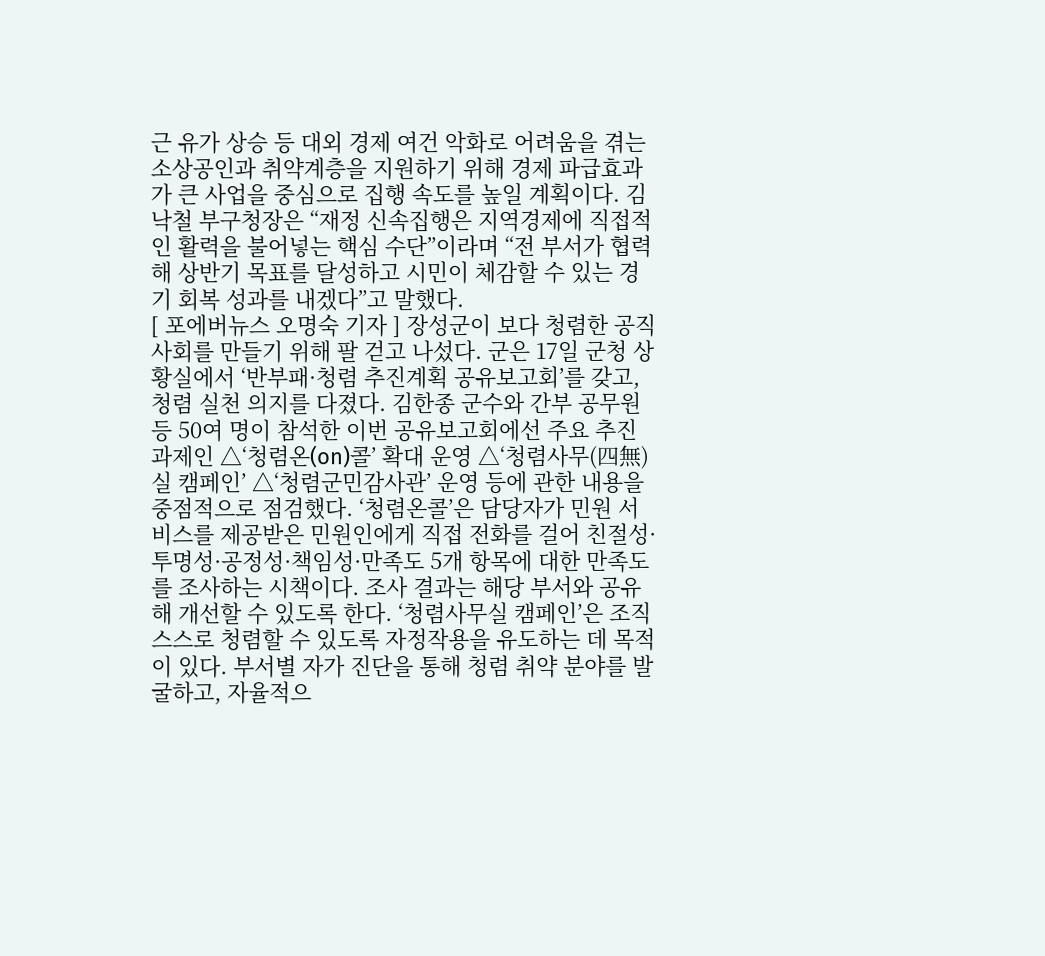근 유가 상승 등 대외 경제 여건 악화로 어려움을 겪는 소상공인과 취약계층을 지원하기 위해 경제 파급효과가 큰 사업을 중심으로 집행 속도를 높일 계획이다. 김낙철 부구청장은 “재정 신속집행은 지역경제에 직접적인 활력을 불어넣는 핵심 수단”이라며 “전 부서가 협력해 상반기 목표를 달성하고 시민이 체감할 수 있는 경기 회복 성과를 내겠다”고 말했다.
[ 포에버뉴스 오명숙 기자 ] 장성군이 보다 청렴한 공직사회를 만들기 위해 팔 걷고 나섰다. 군은 17일 군청 상황실에서 ‘반부패·청렴 추진계획 공유보고회’를 갖고, 청렴 실천 의지를 다졌다. 김한종 군수와 간부 공무원 등 50여 명이 참석한 이번 공유보고회에선 주요 추진 과제인 △‘청렴온(on)콜’ 확대 운영 △‘청렴사무(四無)실 캠페인’ △‘청렴군민감사관’ 운영 등에 관한 내용을 중점적으로 점검했다. ‘청렴온콜’은 담당자가 민원 서비스를 제공받은 민원인에게 직접 전화를 걸어 친절성·투명성·공정성·책임성·만족도 5개 항목에 대한 만족도를 조사하는 시책이다. 조사 결과는 해당 부서와 공유해 개선할 수 있도록 한다. ‘청렴사무실 캠페인’은 조직 스스로 청렴할 수 있도록 자정작용을 유도하는 데 목적이 있다. 부서별 자가 진단을 통해 청렴 취약 분야를 발굴하고, 자율적으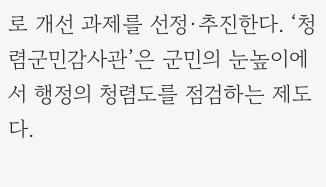로 개선 과제를 선정·추진한다. ‘청렴군민감사관’은 군민의 눈높이에서 행정의 청렴도를 점검하는 제도다.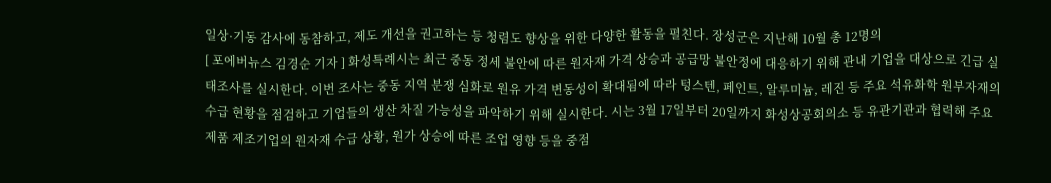일상·기동 감사에 동참하고, 제도 개선을 권고하는 등 청렴도 향상을 위한 다양한 활동을 펼친다. 장성군은 지난해 10월 총 12명의
[ 포에버뉴스 김경순 기자 ] 화성특례시는 최근 중동 정세 불안에 따른 원자재 가격 상승과 공급망 불안정에 대응하기 위해 관내 기업을 대상으로 긴급 실태조사를 실시한다. 이번 조사는 중동 지역 분쟁 심화로 원유 가격 변동성이 확대됨에 따라 텅스텐, 페인트, 알루미늄, 레진 등 주요 석유화학 원부자재의 수급 현황을 점검하고 기업들의 생산 차질 가능성을 파악하기 위해 실시한다. 시는 3월 17일부터 20일까지 화성상공회의소 등 유관기관과 협력해 주요 제품 제조기업의 원자재 수급 상황, 원가 상승에 따른 조업 영향 등을 중점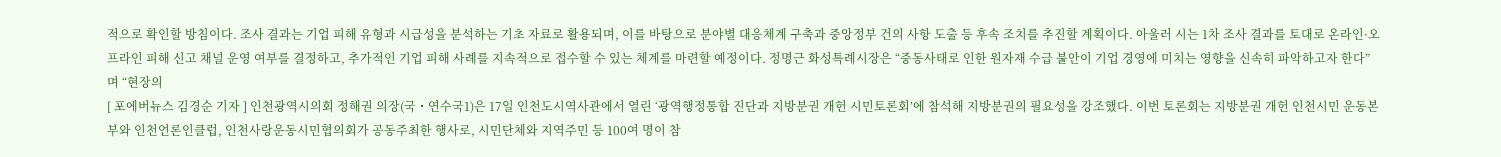적으로 확인할 방침이다. 조사 결과는 기업 피해 유형과 시급성을 분석하는 기초 자료로 활용되며, 이를 바탕으로 분야별 대응체계 구축과 중앙정부 건의 사항 도출 등 후속 조치를 추진할 계획이다. 아울러 시는 1차 조사 결과를 토대로 온라인·오프라인 피해 신고 채널 운영 여부를 결정하고, 추가적인 기업 피해 사례를 지속적으로 접수할 수 있는 체계를 마련할 예정이다. 정명근 화성특례시장은 “중동사태로 인한 원자재 수급 불안이 기업 경영에 미치는 영향을 신속히 파악하고자 한다”며 “현장의
[ 포에버뉴스 김경순 기자 ] 인천광역시의회 정해권 의장(국・연수국1)은 17일 인천도시역사관에서 열린 ‘광역행정통합 진단과 지방분권 개헌 시민토론회’에 참석해 지방분권의 필요성을 강조했다. 이번 토론회는 지방분권 개헌 인천시민 운동본부와 인천언론인클럽, 인천사랑운동시민협의회가 공동주최한 행사로, 시민단체와 지역주민 등 100여 명이 참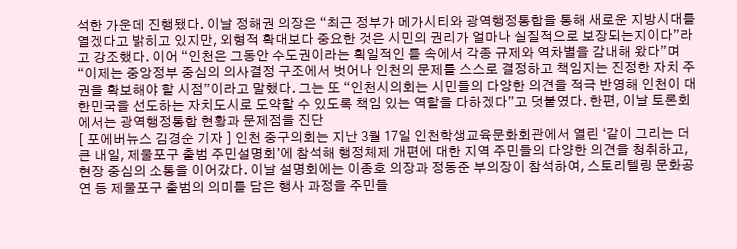석한 가운데 진행됐다. 이날 정해권 의장은 “최근 정부가 메가시티와 광역행정통합을 통해 새로운 지방시대를 열겠다고 밝히고 있지만, 외형적 확대보다 중요한 것은 시민의 권리가 얼마나 실질적으로 보장되는지이다”라고 강조했다. 이어 “인천은 그동안 수도권이라는 획일적인 틀 속에서 각종 규제와 역차별을 감내해 왔다”며 “이제는 중앙정부 중심의 의사결정 구조에서 벗어나 인천의 문제를 스스로 결정하고 책임지는 진정한 자치 주권을 확보해야 할 시점”이라고 말했다. 그는 또 “인천시의회는 시민들의 다양한 의견을 적극 반영해 인천이 대한민국을 선도하는 자치도시로 도약할 수 있도록 책임 있는 역할을 다하겠다”고 덧붙였다. 한편, 이날 토론회에서는 광역행정통합 현황과 문제점을 진단
[ 포에버뉴스 김경순 기자 ] 인천 중구의회는 지난 3월 17일 인천학생교육문화회관에서 열린 ‘같이 그리는 더 큰 내일, 제물포구 출범 주민설명회’에 참석해 행정체제 개편에 대한 지역 주민들의 다양한 의견을 청취하고, 현장 중심의 소통을 이어갔다. 이날 설명회에는 이종호 의장과 정동준 부의장이 참석하여, 스토리텔링 문화공연 등 제물포구 출범의 의미를 담은 행사 과정을 주민들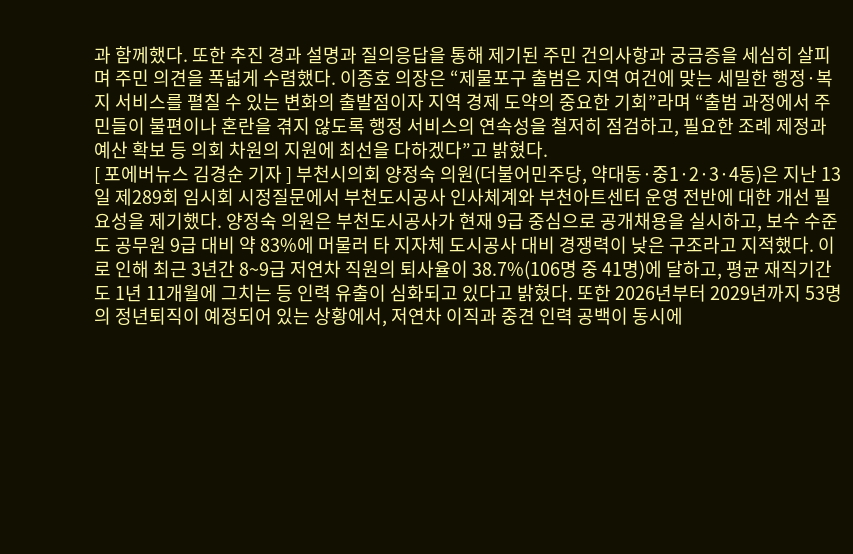과 함께했다. 또한 추진 경과 설명과 질의응답을 통해 제기된 주민 건의사항과 궁금증을 세심히 살피며 주민 의견을 폭넓게 수렴했다. 이종호 의장은 “제물포구 출범은 지역 여건에 맞는 세밀한 행정·복지 서비스를 펼칠 수 있는 변화의 출발점이자 지역 경제 도약의 중요한 기회”라며 “출범 과정에서 주민들이 불편이나 혼란을 겪지 않도록 행정 서비스의 연속성을 철저히 점검하고, 필요한 조례 제정과 예산 확보 등 의회 차원의 지원에 최선을 다하겠다”고 밝혔다.
[ 포에버뉴스 김경순 기자 ] 부천시의회 양정숙 의원(더불어민주당, 약대동·중1·2·3·4동)은 지난 13일 제289회 임시회 시정질문에서 부천도시공사 인사체계와 부천아트센터 운영 전반에 대한 개선 필요성을 제기했다. 양정숙 의원은 부천도시공사가 현재 9급 중심으로 공개채용을 실시하고, 보수 수준도 공무원 9급 대비 약 83%에 머물러 타 지자체 도시공사 대비 경쟁력이 낮은 구조라고 지적했다. 이로 인해 최근 3년간 8~9급 저연차 직원의 퇴사율이 38.7%(106명 중 41명)에 달하고, 평균 재직기간도 1년 11개월에 그치는 등 인력 유출이 심화되고 있다고 밝혔다. 또한 2026년부터 2029년까지 53명의 정년퇴직이 예정되어 있는 상황에서, 저연차 이직과 중견 인력 공백이 동시에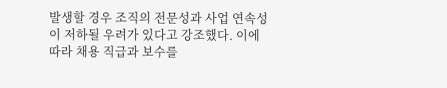발생할 경우 조직의 전문성과 사업 연속성이 저하될 우려가 있다고 강조했다. 이에 따라 채용 직급과 보수를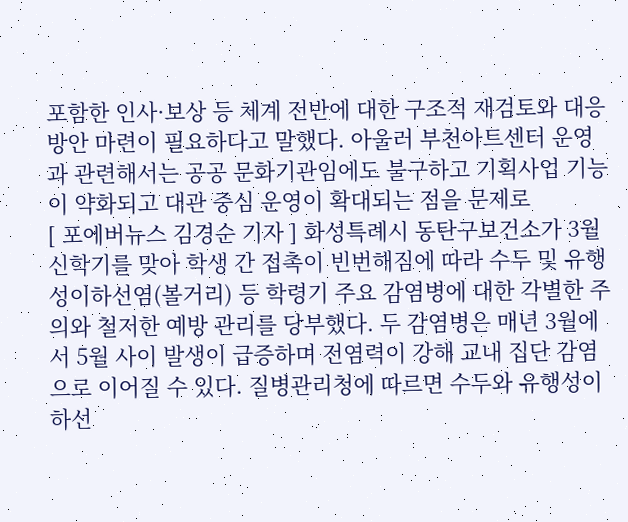포함한 인사·보상 등 체계 전반에 대한 구조적 재검토와 대응 방안 마련이 필요하다고 말했다. 아울러 부천아트센터 운영과 관련해서는 공공 문화기관임에도 불구하고 기획사업 기능이 약화되고 대관 중심 운영이 확대되는 점을 문제로
[ 포에버뉴스 김경순 기자 ] 화성특례시 동탄구보건소가 3월 신학기를 맞아 학생 간 접촉이 빈번해짐에 따라 수두 및 유행성이하선염(볼거리) 등 학령기 주요 감염병에 대한 각별한 주의와 철저한 예방 관리를 당부했다. 두 감염병은 매년 3월에서 5월 사이 발생이 급증하며 전염력이 강해 교내 집단 감염으로 이어질 수 있다. 질병관리청에 따르면 수두와 유행성이하선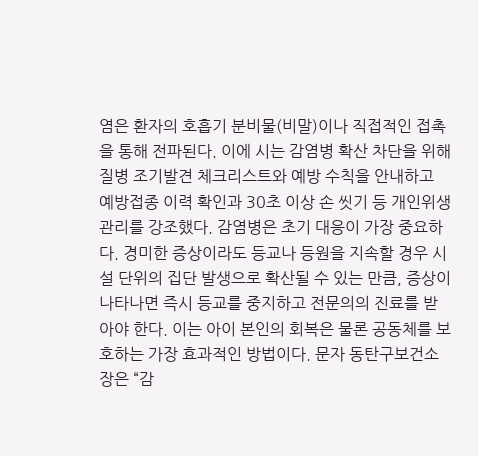염은 환자의 호흡기 분비물(비말)이나 직접적인 접촉을 통해 전파된다. 이에 시는 감염병 확산 차단을 위해 질병 조기발견 체크리스트와 예방 수칙을 안내하고 예방접종 이력 확인과 30초 이상 손 씻기 등 개인위생 관리를 강조했다. 감염병은 초기 대응이 가장 중요하다. 경미한 증상이라도 등교나 등원을 지속할 경우 시설 단위의 집단 발생으로 확산될 수 있는 만큼, 증상이 나타나면 즉시 등교를 중지하고 전문의의 진료를 받아야 한다. 이는 아이 본인의 회복은 물론 공동체를 보호하는 가장 효과적인 방법이다. 문자 동탄구보건소장은 “감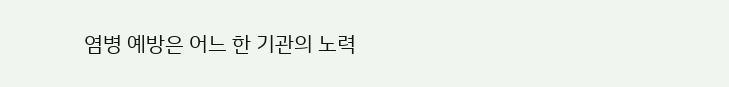염병 예방은 어느 한 기관의 노력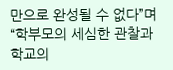만으로 완성될 수 없다”며“학부모의 세심한 관찰과 학교의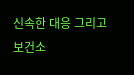신속한 대응 그리고 보건소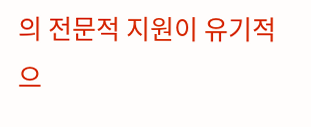의 전문적 지원이 유기적으